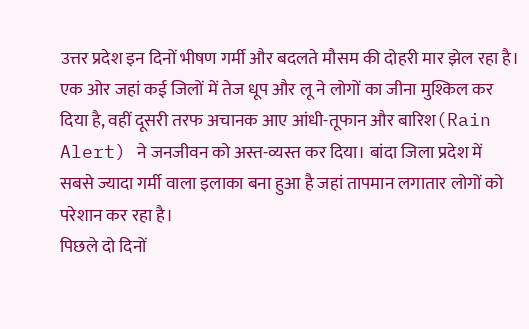उत्तर प्रदेश इन दिनों भीषण गर्मी और बदलते मौसम की दोहरी मार झेल रहा है। एक ओर जहां कई जिलों में तेज धूप और लू ने लोगों का जीना मुश्किल कर दिया है, वहीं दूसरी तरफ अचानक आए आंधी-तूफान और बारिश(Rain Alert) ने जनजीवन को अस्त-व्यस्त कर दिया। बांदा जिला प्रदेश में सबसे ज्यादा गर्मी वाला इलाका बना हुआ है जहां तापमान लगातार लोगों को परेशान कर रहा है।
पिछले दो दिनों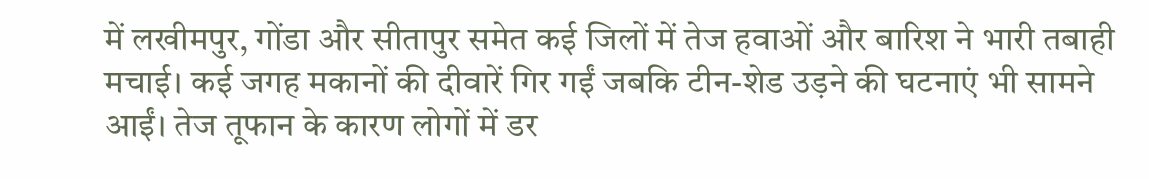में लखीमपुर, गोंडा और सीतापुर समेत कई जिलों में तेज हवाओं और बारिश ने भारी तबाही मचाई। कई जगह मकानों की दीवारें गिर गईं जबकि टीन-शेड उड़ने की घटनाएं भी सामने आईं। तेज तूफान के कारण लोगों में डर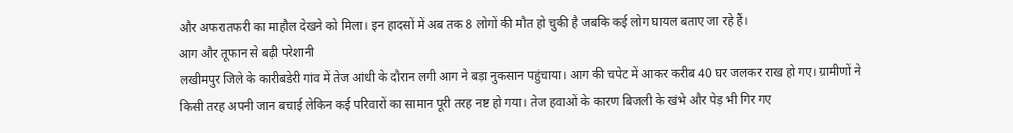और अफरातफरी का माहौल देखने को मिला। इन हादसों में अब तक 8 लोगों की मौत हो चुकी है जबकि कई लोग घायल बताए जा रहे हैं।
आग और तूफान से बढ़ी परेशानी
लखीमपुर जिले के कारीबडेरी गांव में तेज आंधी के दौरान लगी आग ने बड़ा नुकसान पहुंचाया। आग की चपेट में आकर करीब 40 घर जलकर राख हो गए। ग्रामीणों ने किसी तरह अपनी जान बचाई लेकिन कई परिवारों का सामान पूरी तरह नष्ट हो गया। तेज हवाओं के कारण बिजली के खंभे और पेड़ भी गिर गए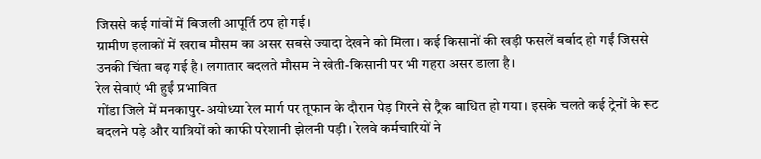जिससे कई गांवों में बिजली आपूर्ति ठप हो गई।
ग्रामीण इलाकों में खराब मौसम का असर सबसे ज्यादा देखने को मिला। कई किसानों की खड़ी फसलें बर्बाद हो गईं जिससे उनकी चिंता बढ़ गई है। लगातार बदलते मौसम ने खेती-किसानी पर भी गहरा असर डाला है।
रेल सेवाएं भी हुईं प्रभावित
गोंडा जिले में मनकापुर-अयोध्या रेल मार्ग पर तूफान के दौरान पेड़ गिरने से ट्रैक बाधित हो गया। इसके चलते कई ट्रेनों के रूट बदलने पड़े और यात्रियों को काफी परेशानी झेलनी पड़ी। रेलवे कर्मचारियों ने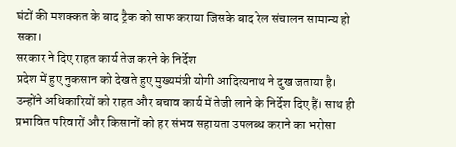घंटों की मशक्कत के बाद ट्रैक को साफ कराया जिसके बाद रेल संचालन सामान्य हो सका।
सरकार ने दिए राहत कार्य तेज करने के निर्देश
प्रदेश में हुए नुकसान को देखते हुए मुख्यमंत्री योगी आदित्यनाथ ने दुख जताया है। उन्होंने अधिकारियों को राहत और बचाव कार्य में तेजी लाने के निर्देश दिए हैं। साथ ही प्रभावित परिवारों और किसानों को हर संभव सहायता उपलब्ध कराने का भरोसा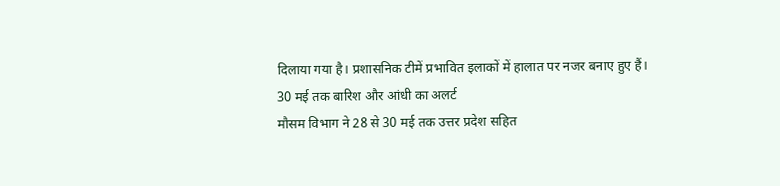दिलाया गया है। प्रशासनिक टीमें प्रभावित इलाकों में हालात पर नजर बनाए हुए हैं।
30 मई तक बारिश और आंधी का अलर्ट
मौसम विभाग ने 28 से 30 मई तक उत्तर प्रदेश सहित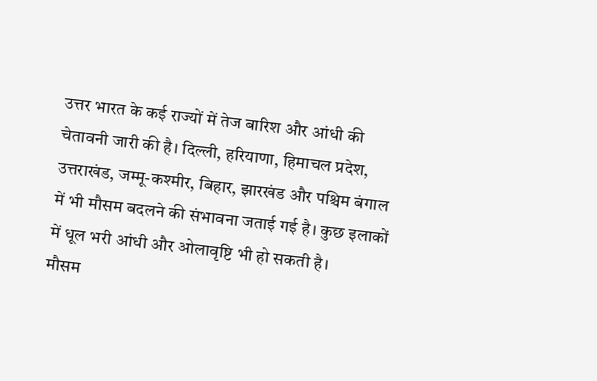उत्तर भारत के कई राज्यों में तेज बारिश और आंधी की चेतावनी जारी की है। दिल्ली, हरियाणा, हिमाचल प्रदेश, उत्तराखंड, जम्मू-कश्मीर, बिहार, झारखंड और पश्चिम बंगाल में भी मौसम बदलने की संभावना जताई गई है। कुछ इलाकों में धूल भरी आंधी और ओलावृष्टि भी हो सकती है।
मौसम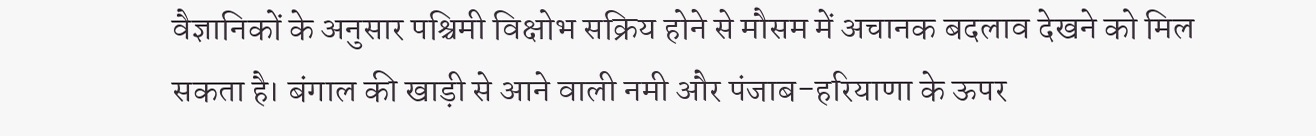वैज्ञानिकों के अनुसार पश्चिमी विक्षोभ सक्रिय होने से मौसम में अचानक बदलाव देखने को मिल सकता है। बंगाल की खाड़ी से आने वाली नमी और पंजाब-हरियाणा के ऊपर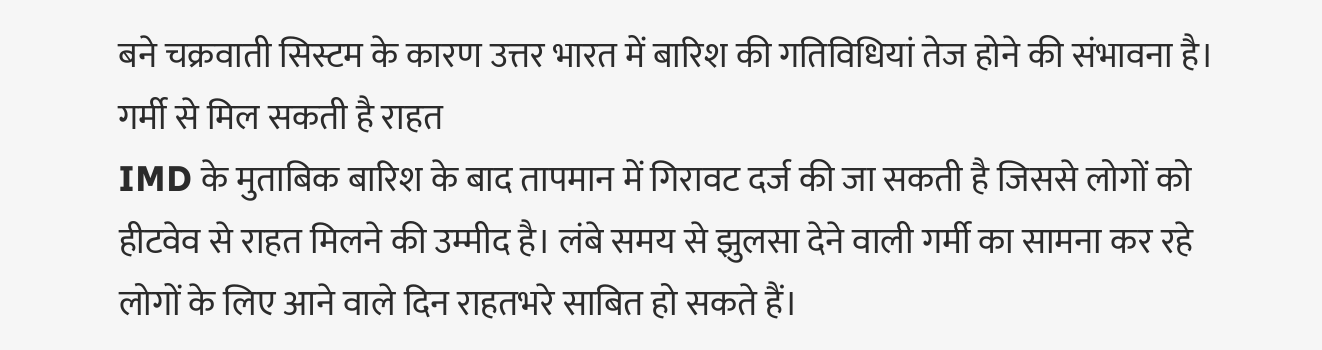बने चक्रवाती सिस्टम के कारण उत्तर भारत में बारिश की गतिविधियां तेज होने की संभावना है।
गर्मी से मिल सकती है राहत
IMD के मुताबिक बारिश के बाद तापमान में गिरावट दर्ज की जा सकती है जिससे लोगों को हीटवेव से राहत मिलने की उम्मीद है। लंबे समय से झुलसा देने वाली गर्मी का सामना कर रहे लोगों के लिए आने वाले दिन राहतभरे साबित हो सकते हैं।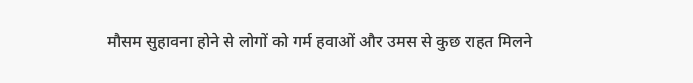मौसम सुहावना होने से लोगों को गर्म हवाओं और उमस से कुछ राहत मिलने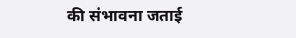की संभावना जताई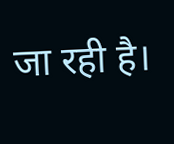जा रही है।